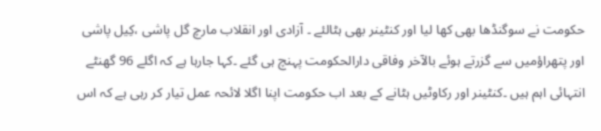حکومت نے سوگنڈھا بھی کھا لیا اور کنٹینر بھی ہٹالئے ۔ آزادی اور انقلاب مارچ گل پاشی ،کِیل پاشی اور پتھراؤمیں سے گزرتے ہوئے بالآخر وفاقی دارالحکومت پہنچ ہی گئے ۔کہا جارہا ہے کہ اگلے 96 گھنٹے انتہائی اہم ہیں ۔کنٹینر اور رکاوٹیں ہٹانے کے بعد اب حکومت اپنا اگلا لائحہ عمل تیار کر رہی ہے کہ اس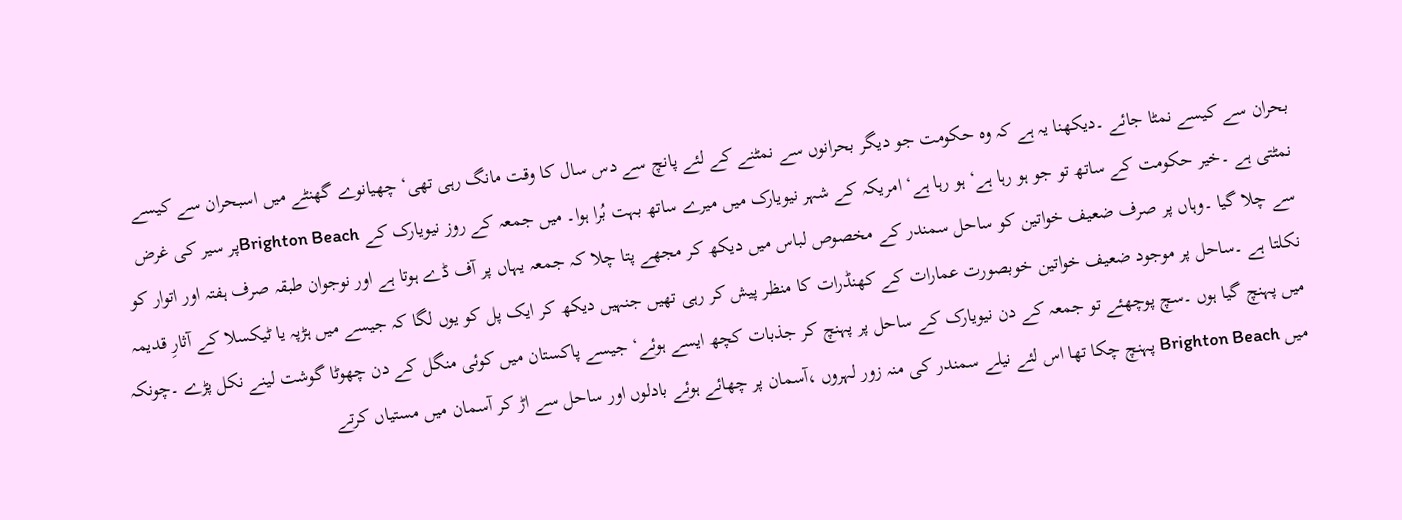بحران سے کیسے نمٹا جائے ۔دیکھنا یہ ہے کہ وہ حکومت جو دیگر بحرانوں سے نمٹنے کے لئے پانچ سے دس سال کا وقت مانگ رہی تھی‘ چھیانوے گھنٹے میں اسبحران سے کیسے نمٹتی ہے ۔خیر حکومت کے ساتھ تو جو ہو رہا ہے‘ ہو رہا ہے‘ امریکہ کے شہر نیویارک میں میرے ساتھ بہت بُرا ہوا۔ میں جمعہ کے روز نیویارک کے Brighton Beachپر سیر کی غرض سے چلا گیا ۔وہاں پر صرف ضعیف خواتین کو ساحل سمندر کے مخصوص لباس میں دیکھ کر مجھے پتا چلا کہ جمعہ یہاں پر آف ڈے ہوتا ہے اور نوجوان طبقہ صرف ہفتہ اور اتوار کو نکلتا ہے ۔ساحل پر موجود ضعیف خواتین خوبصورت عمارات کے کھنڈرات کا منظر پیش کر رہی تھیں جنہیں دیکھ کر ایک پل کو یوں لگا کہ جیسے میں ہڑپہ یا ٹیکسلا کے آثارِ قدیمہ میں پہنچ گیا ہوں ۔سچ پوچھئے تو جمعہ کے دن نیویارک کے ساحل پر پہنچ کر جذبات کچھ ایسے ہوئے‘ جیسے پاکستان میں کوئی منگل کے دن چھوٹا گوشت لینے نکل پڑے ۔چونکہ میں Brighton Beach پہنچ چکا تھا اس لئے نیلے سمندر کی منہ زور لہروں ،آسمان پر چھائے ہوئے بادلوں اور ساحل سے اڑ کر آسمان میں مستیاں کرتے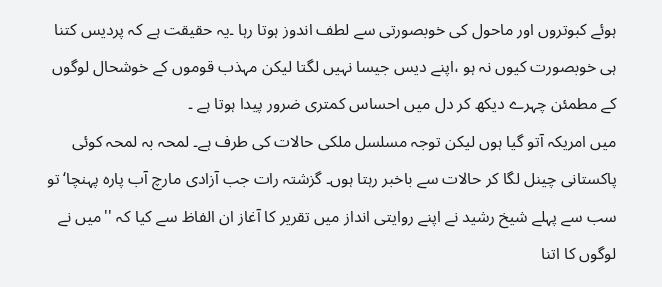ہوئے کبوتروں اور ماحول کی خوبصورتی سے لطف اندوز ہوتا رہا ۔یہ حقیقت ہے کہ پردیس کتنا ہی خوبصورت کیوں نہ ہو ،اپنے دیس جیسا نہیں لگتا لیکن مہذب قوموں کے خوشحال لوگوں کے مطمئن چہرے دیکھ کر دل میں احساس کمتری ضرور پیدا ہوتا ہے ۔
میں امریکہ آتو گیا ہوں لیکن توجہ مسلسل ملکی حالات کی طرف ہے۔ لمحہ بہ لمحہ کوئی پاکستانی چینل لگا کر حالات سے باخبر رہتا ہوں۔ گزشتہ رات جب آزادی مارچ آب پارہ پہنچا‘ تو سب سے پہلے شیخ رشید نے اپنے روایتی انداز میں تقریر کا آغاز ان الفاظ سے کیا کہ ''میں نے لوگوں کا اتنا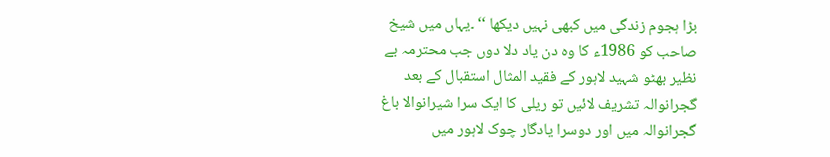بڑا ہجوم زندگی میں کبھی نہیں دیکھا ‘‘ ۔یہاں میں شیخ صاحب کو 1986ء کا وہ دن یاد دلا دوں جب محترمہ بے نظیر بھٹو شہید لاہور کے فقید المثال استقبال کے بعد گجرانوالہ تشریف لائیں تو ریلی کا ایک سرا شیرانوالا باغ گجرانوالہ میں اور دوسرا یادگار چوک لاہور میں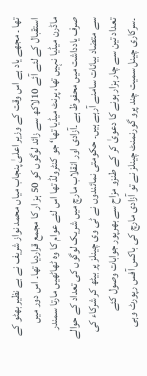تھا ۔ مجھے یاد ہے اس وقت کے وزیر اعلیٰ پنجاب میاں محمد نواز شریف نے بے نظیر بھٹو کے استقبال کے لئے آئے 10لاکھ سے زائد لوگوں کو 50 ہز ار کا مجمع قراردیا تھا۔ اس دور میں ماڈرن میڈیا نہیں تھا، پرنٹ میڈیا تھا‘ جو کنٹرولڈ تھا اس لئے عوام کا وہ ٹھاٹھیں مارتا سمندر صرف یادداشت میں محفوظ ہے ۔آزادی اور انقلاب مارچ میں شریک لوگوں کی تعداد کے حوالے سے متضاد بیانات سامنے آرہے ہیں۔ حکومتی نمائندوں نے ٹی وی چینلز پر بیٹھ کر شرکاء کی تعداد تین سے چار ہزار ہونے کا دعویٰ کر کے طنزو مزاح سے بھرپور جوابات وصول کئے ۔سرکاری چینل سمیت چند پرو گورنمنٹ چینلز نے تو آزادی مارچ کی باکس آفس رپورٹ وہی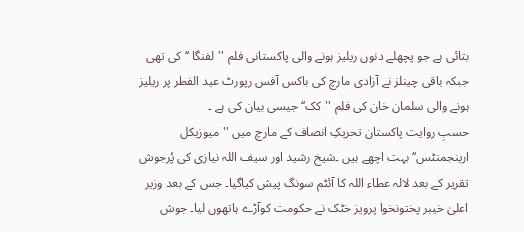بتائی ہے جو پچھلے دنوں ریلیز ہونے والی پاکستانی فلم ''لفنگا ‘‘ کی تھی جبکہ باقی چینلز نے آزادی مارچ کی باکس آفس رپورٹ عید الفطر پر ریلیز ہونے والی سلمان خان کی فلم ''کک‘‘ جیسی بیان کی ہے ۔
حسبِ روایت پاکستان تحریکِ انصاف کے مارچ میں ''میوزیکل ارینجمنٹس‘‘ بہت اچھے ہیں ۔شیخ رشید اور سیف اللہ نیازی کی پُرجوش تقریر کے بعد لالہ عطاء اللہ کا آئٹم سونگ پیش کیاگیا۔ جس کے بعد وزیر اعلیٰ خیبر پختونخوا پرویز خٹک نے حکومت کوآڑے ہاتھوں لیا۔ جوش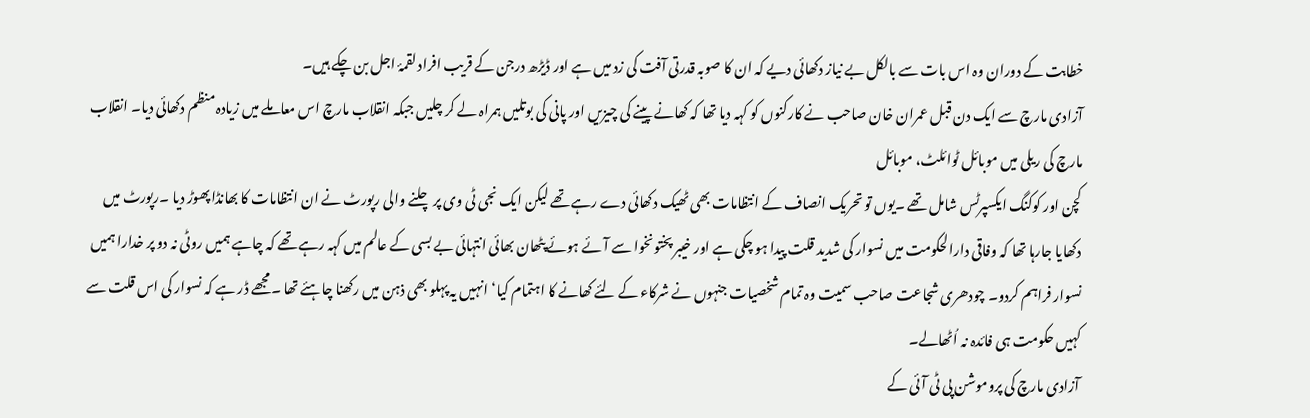خطابت کے دوران وہ اس بات سے بالکل بے نیاز دکھائی دیے کہ ان کا صوبہ قدرتی آفت کی زد میں ہے اور ڈیڑھ درجن کے قریب افراد لقمۂ اجل بن چکے ہیں۔
آزادی مارچ سے ایک دن قبل عمران خان صاحب نے کارکنوں کو کہہ دیا تھا کہ کھانے پینے کی چیزیں اور پانی کی بوتلیں ہمراہ لے کر چلیں جبکہ انقلاب مارچ اس معاملے میں زیادہ منظم دکھائی دیا۔ انقلاب مارچ کی ریلی میں موبائل ٹوائلٹ، موبائل
کچن اور کوکنگ ایکسپرٹس شامل تھے ۔یوں تو تحریک انصاف کے انتظامات بھی ٹھیک دکھائی دے رہے تھے لیکن ایک نجی ٹی وی پر چلنے والی رپورٹ نے ان انتظامات کا بھانڈا پھوڑ دیا ۔رپورٹ میں دکھایا جارہا تھا کہ وفاقی دارالحکومت میں نسوار کی شدید قلت پیدا ہو چکی ہے اور خیبر پختونخوا سے آئے ہوئے پٹھان بھائی انتہائی بے بسی کے عالم میں کہہ رہے تھے کہ چاہے ہمیں روٹی نہ دو پر خدارا ہمیں نسوار فراہم کردو۔ چودھری شجاعت صاحب سمیت وہ تمام شخصیات جنہوں نے شرکاء کے لئے کھانے کا اہتمام کیا‘ انہیں یہ پہلو بھی ذہن میں رکھنا چاہئے تھا ۔مجھے ڈر ہے کہ نسوار کی اس قلت سے کہیں حکومت ہی فائدہ نہ اُٹھالے۔
آزادی مارچ کی پروموشن پی ٹی آئی کے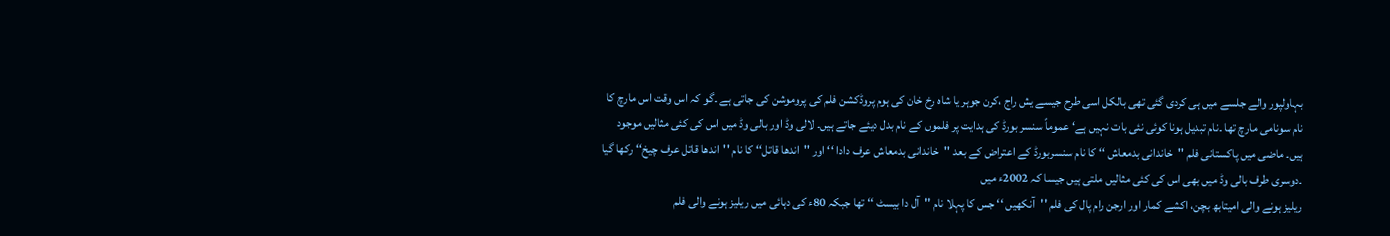بہاولپور والے جلسے میں ہی کردی گئی تھی بالکل اسی طرح جیسے یش راج ،کرن جوہر یا شاہ رخ خان کی ہوم پروڈکشن فلم کی پروموشن کی جاتی ہے ۔گو کہ اس وقت اس مارچ کا نام سونامی مارچ تھا ۔نام تبدیل ہونا کوئی نئی بات نہیں ہے‘ عموماً سنسر بورڈ کی ہدایت پر فلموں کے نام بدل دیئے جاتے ہیں۔ لالی وڈ اور بالی وڈ میں اس کی کئی مثالیں موجود ہیں۔ ماضی میں پاکستانی فلم ''خاندانی بدمعاش ‘‘ کا نام سنسربورڈ کے اعتراض کے بعد ''خاندانی بدمعاش عرف دادا ‘‘ اور ''اندھا قاتل‘‘ کا نام ''اندھا قاتل عرف چیخ‘‘ رکھا گیا ۔دوسری طرف بالی وڈ میں بھی اس کی کئی مثالیں ملتی ہیں جیسا کہ 2002ء میں
ریلیز ہونے والی امیتابھ بچن، اکشے کمار اور ارجن رام پال کی فلم ''آنکھیں ‘‘ جس کا پہلا نام ''آل دا بیسٹ ‘‘ تھا جبکہ 80ء کی دہائی میں ریلیز ہونے والی فلم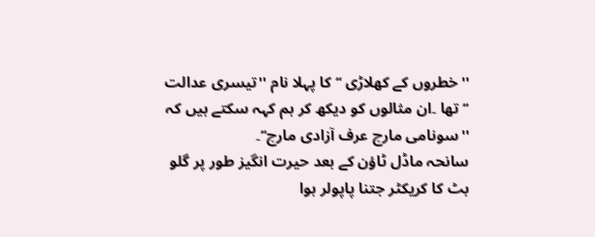''خطروں کے کھلاڑی ‘‘ کا پہلا نام ''تیسری عدالت ‘‘ تھا ۔ان مثالوں کو دیکھ کر ہم کہہ سکتے ہیں کہ ''سونامی مارچ عرف آزادی مارچ‘‘۔
سانحہ ماڈل ٹاؤن کے بعد حیرت انگیز طور پر گلو بٹ کا کریکٹر جتنا پاپولر ہوا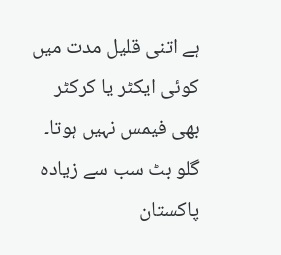ہے اتنی قلیل مدت میں کوئی ایکٹر یا کرکٹر بھی فیمس نہیں ہوتا۔ گلو بٹ سب سے زیادہ پاکستان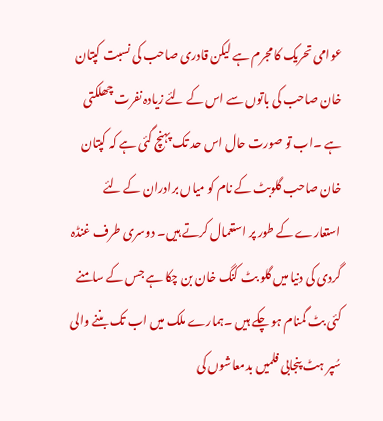عوامی تحریک کا مجرم ہے لیکن قادری صاحب کی نسبت کپتان خان صاحب کی باتوں سے اس کے لئے زیادہ نفرت چھلکتی ہے ۔اب تو صورت حال اس حد تک پہنچ گئی ہے کہ کپتان خان صاحب گلوبٹ کے نام کو میاں برادران کے لئے استعارے کے طور پر استعمال کرتے ہیں۔ دوسری طرف غنڈہ گردی کی دنیا میں گلو بٹ کنگ خان بن چکا ہے جس کے سامنے کئی بٹ گمنام ہو چکے ہیں ۔ہمارے ملک میں اب تک بننے والی سُپر ہٹ پنجابی فلمیں بدمعاشوں کی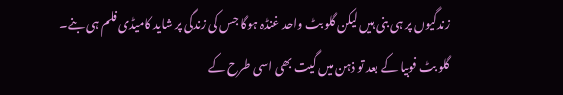زندگیوں پر ہی بنی ہیں لیکن گلو بٹ واحد غنڈہ ہوگا جس کی زندگی پر شاید کامیڈی فلم ہی بنے۔ گلو بٹ فوبیا کے بعد تو ذہن میں گیت بھی اسی طرح کے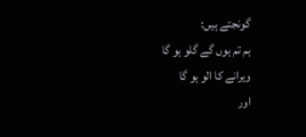گونجتے ہیں:
ہم تم ہوں گے گلو ہو گا
ویرانے کا الو ہو گا
اور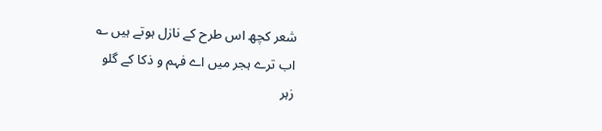شعر کچھ اس طرح کے نازل ہوتے ہیں ؎
اب ترے ہجر میں اے فہم و ذکا کے گلو
زہر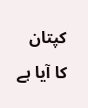کپتان کا آیا ہے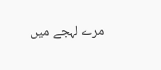مرے لہجے میں